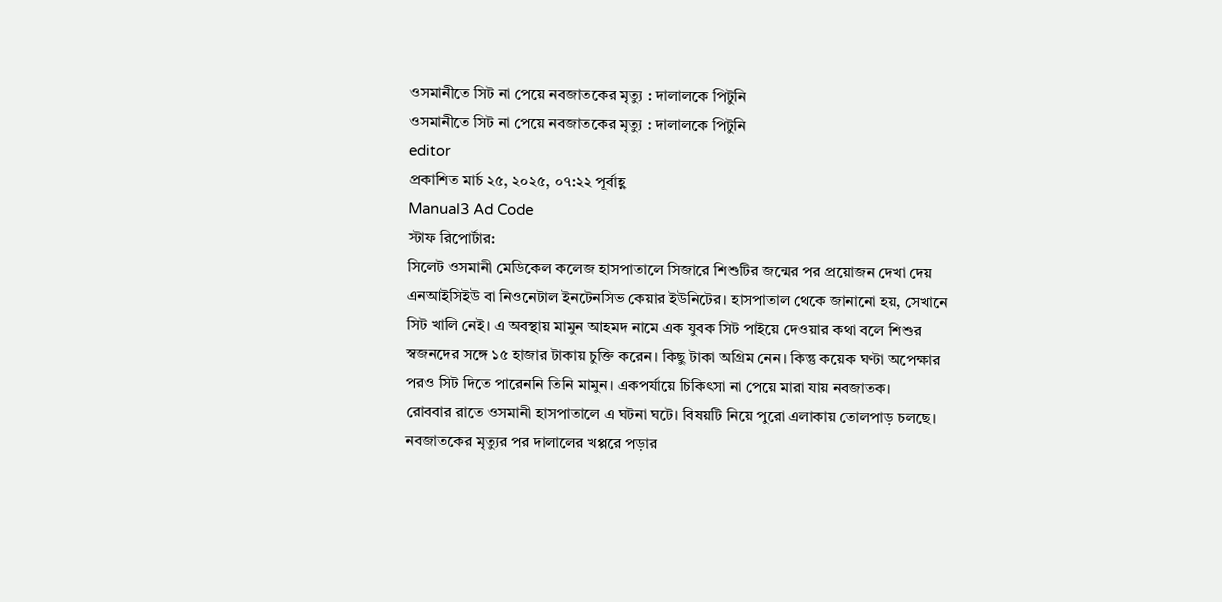ওসমানীতে সিট না পেয়ে নবজাতকের মৃত্যু : দালালকে পিটুনি
ওসমানীতে সিট না পেয়ে নবজাতকের মৃত্যু : দালালকে পিটুনি
editor
প্রকাশিত মার্চ ২৫, ২০২৫, ০৭:২২ পূর্বাহ্ণ
Manual3 Ad Code
স্টাফ রিপোর্টার:
সিলেট ওসমানী মেডিকেল কলেজ হাসপাতালে সিজারে শিশুটির জন্মের পর প্রয়োজন দেখা দেয় এনআইসিইউ বা নিওনেটাল ইনটেনসিভ কেয়ার ইউনিটের। হাসপাতাল থেকে জানানো হয়, সেখানে সিট খালি নেই। এ অবস্থায় মামুন আহমদ নামে এক যুবক সিট পাইয়ে দেওয়ার কথা বলে শিশুর স্বজনদের সঙ্গে ১৫ হাজার টাকায় চুক্তি করেন। কিছু টাকা অগ্রিম নেন। কিন্তু কয়েক ঘণ্টা অপেক্ষার পরও সিট দিতে পারেননি তিনি মামুন। একপর্যায়ে চিকিৎসা না পেয়ে মারা যায় নবজাতক।
রোববার রাতে ওসমানী হাসপাতালে এ ঘটনা ঘটে। বিষয়টি নিয়ে পুরো এলাকায় তোলপাড় চলছে। নবজাতকের মৃত্যুর পর দালালের খপ্পরে পড়ার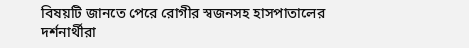বিষয়টি জানতে পেরে রোগীর স্বজনসহ হাসপাতালের দর্শনার্থীরা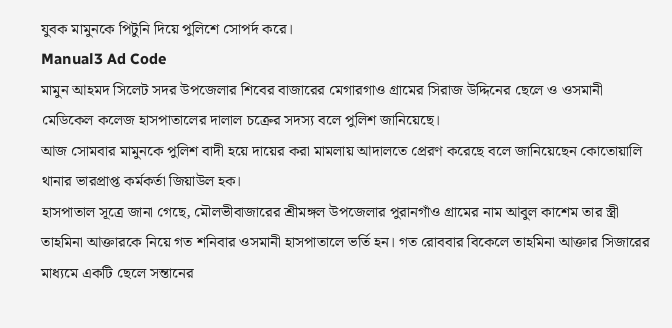যুবক মামুনকে পিটুনি দিয়ে পুলিশে সোপর্দ করে।
Manual3 Ad Code
মামুন আহমদ সিলেট সদর উপজেলার শিবের বাজারের মেগারগাও গ্রামের সিরাজ উদ্দিনের ছেলে ও ওসমানী মেডিকেল কলেজ হাসপাতালের দালাল চক্রের সদস্য বলে পুলিশ জানিয়েছে।
আজ সোমবার মামুনকে পুলিশ বাদী হয়ে দায়ের করা মামলায় আদালতে প্রেরণ করেছে বলে জানিয়েছেন কোতোয়ালি থানার ভারপ্রাপ্ত কর্মকর্তা জিয়াউল হক।
হাসপাতাল সূত্রে জানা গেছে, মৌলভীবাজারের শ্রীমঙ্গল উপজেলার পুরানগাঁও গ্রামের নাম আবুল কাশেম তার স্ত্রী তাহমিনা আক্তারকে নিয়ে গত শনিবার ওসমানী হাসপাতালে ভর্তি হন। গত রোববার বিকেলে তাহমিনা আক্তার সিজারের মাধ্যমে একটি ছেলে সন্তানের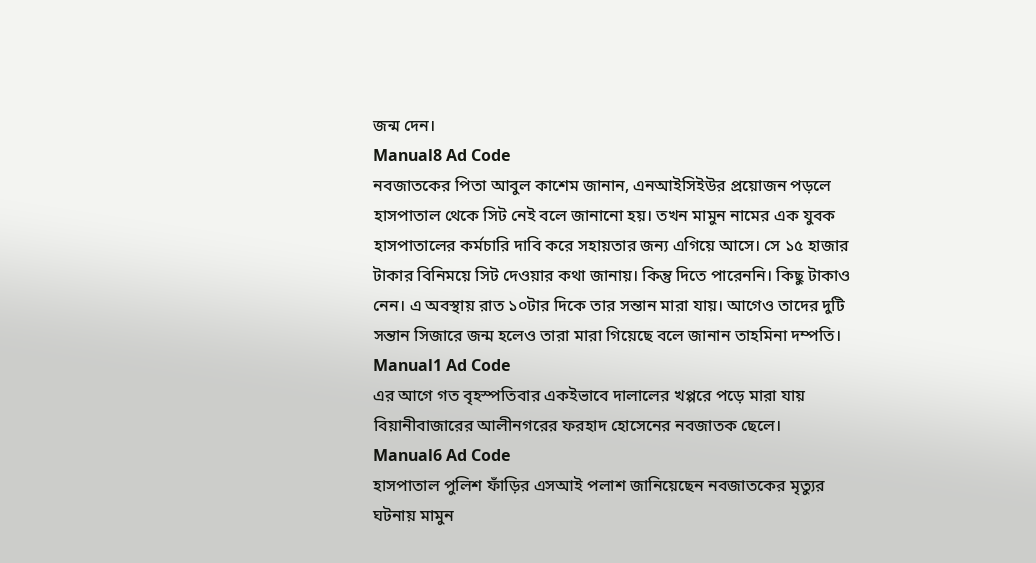জন্ম দেন।
Manual8 Ad Code
নবজাতকের পিতা আবুল কাশেম জানান, এনআইসিইউর প্রয়োজন পড়লে হাসপাতাল থেকে সিট নেই বলে জানানো হয়। তখন মামুন নামের এক যুবক হাসপাতালের কর্মচারি দাবি করে সহায়তার জন্য এগিয়ে আসে। সে ১৫ হাজার টাকার বিনিময়ে সিট দেওয়ার কথা জানায়। কিন্তু দিতে পারেননি। কিছু টাকাও নেন। এ অবস্থায় রাত ১০টার দিকে তার সন্তান মারা যায়। আগেও তাদের দুটি সন্তান সিজারে জন্ম হলেও তারা মারা গিয়েছে বলে জানান তাহমিনা দম্পতি।
Manual1 Ad Code
এর আগে গত বৃহস্পতিবার একইভাবে দালালের খপ্পরে পড়ে মারা যায় বিয়ানীবাজারের আলীনগরের ফরহাদ হোসেনের নবজাতক ছেলে।
Manual6 Ad Code
হাসপাতাল পুলিশ ফাঁড়ির এসআই পলাশ জানিয়েছেন নবজাতকের মৃত্যুর ঘটনায় মামুন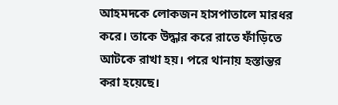আহমদকে লোকজন হাসপাতালে মারধর করে। তাকে উদ্ধার করে রাতে ফাঁড়িতে আটকে রাখা হয়। পরে থানায় হস্তান্তর করা হয়েছে।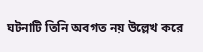ঘটনাটি তিনি অবগত নয় উল্লেখ করে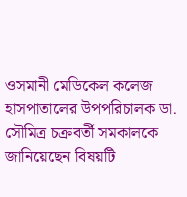ওসমানী মেডিকেল কলেজ হাসপাতালের উপপরিচালক ডা. সৌমিত্র চক্রবর্তী সমকালকে জানিয়েছেন বিষয়টি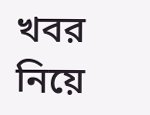খবর নিয়ে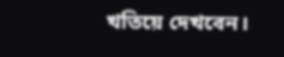খতিয়ে দেখবেন।